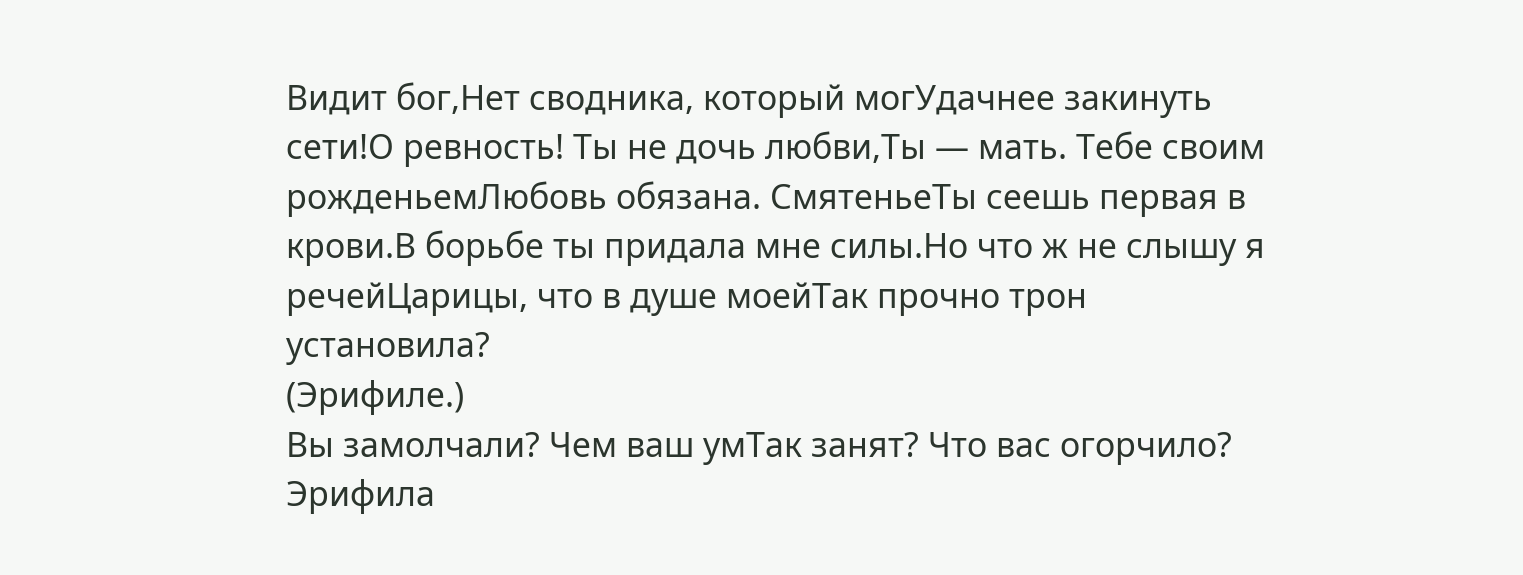Видит бог,Нет сводника, который могУдачнее закинуть сети!О ревность! Ты не дочь любви,Ты — мать. Тебе своим рожденьемЛюбовь обязана. СмятеньеТы сеешь первая в крови.В борьбе ты придала мне силы.Но что ж не слышу я речейЦарицы, что в душе моейТак прочно трон установила?
(Эрифиле.)
Вы замолчали? Чем ваш умТак занят? Что вас огорчило?
Эрифила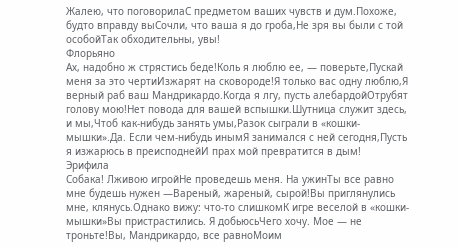Жалею, что поговорилаС предметом ваших чувств и дум.Похоже, будто вправду выСочли, что ваша я до гроба,Не зря вы были с той особойТак обходительны, увы!
Флорьяно
Ах, надобно ж стрястись беде!Коль я люблю ее, — поверьте,Пускай меня за это чертиИзжарят на сковороде!Я только вас одну люблю,Я верный раб ваш Мандрикардо.Когда я лгу, пусть алебардойОтрубят голову мою!Нет повода для вашей вспышки.Шутница служит здесь, и мы,Чтоб как-нибудь занять умы,Разок сыграли в «кошки-мышки».Да. Если чем-нибудь инымЯ занимался с ней сегодня,Пусть я изжарюсь в преисподнейИ прах мой превратится в дым!
Эрифила
Собака! Лживою игройНе проведешь меня. На ужинТы все равно мне будешь нужен —Вареный, жареный, сырой!Вы приглянулись мне, клянусь.Однако вижу: что-то слишкомК игре веселой в «кошки-мышки»Вы пристрастились. Я добьюсьЧего хочу. Мое — не троньте!Вы, Мандрикардо, все равноМоим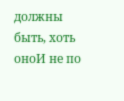должны быть, хоть оноИ не по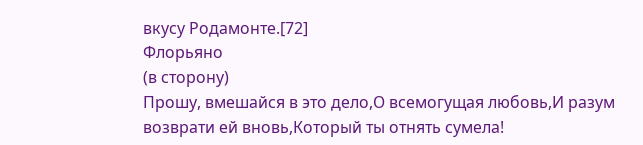вкусу Родамонте.[72]
Флорьяно
(в сторону)
Прошу, вмешайся в это дело,О всемогущая любовь,И разум возврати ей вновь,Который ты отнять сумела!